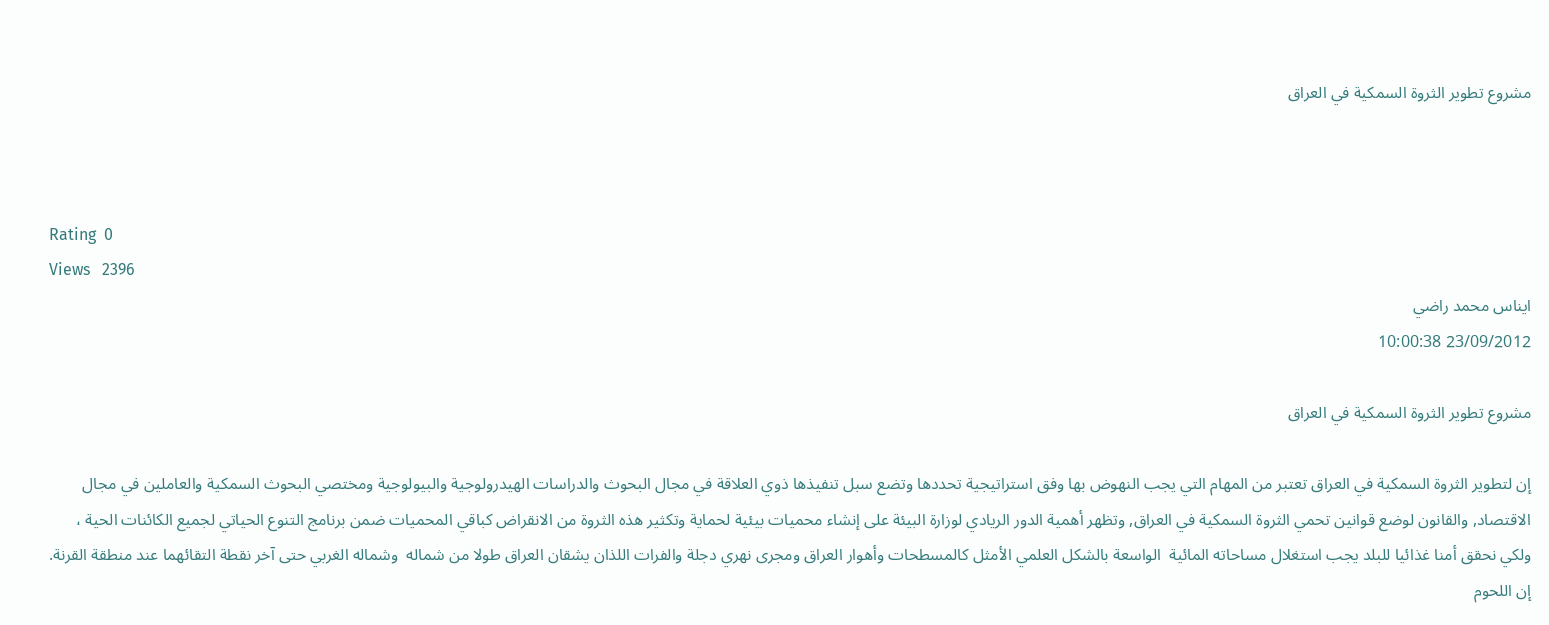مشروع تطوير الثروة السمكية في العراق



Rating  0
Views   2396
ايناس محمد راضي
23/09/2012 10:00:38

مشروع تطوير الثروة السمكية في العراق

إن لتطوير الثروة السمكية في العراق تعتبر من المهام التي يجب النهوض بها وفق استراتيجية تحددها وتضع سبل تنفيذها ذوي العلاقة في مجال البحوث والدراسات الهيدرولوجية والبيولوجية ومختصي البحوث السمكية والعاملين في مجال الاقتصاد, والقانون لوضع قوانين تحمي الثروة السمكية في العراق, وتظهر أهمية الدور الريادي لوزارة البيئة على إنشاء محميات بيئية لحماية وتكثير هذه الثروة من الانقراض كباقي المحميات ضمن برنامج التنوع الحياتي لجميع الكائنات الحية ، ولكي نحقق أمنا غذائيا للبلد يجب استغلال مساحاته المائية  الواسعة بالشكل العلمي الأمثل كالمسطحات وأهوار العراق ومجرى نهري دجلة والفرات اللذان يشقان العراق طولا من شماله  وشماله الغربي حتى آخر نقطة التقائهما عند منطقة القرنة.
إن اللحوم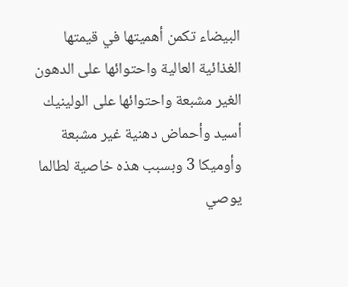البيضاء تكمن أهميتها في قيمتها الغذائية العالية واحتوائها على الدهون الغير مشبعة واحتوائها على الولينيك أسيد وأحماض دهنية غير مشبعة وأوميكا 3 وبسبب هذه خاصية لطالما يوصي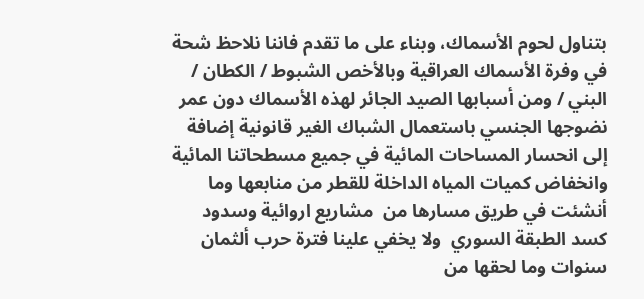بتناول لحوم الأسماك، وبناء على ما تقدم فاننا نلاحظ شحة في وفرة الأسماك العراقية وبالأخص الشبوط / الكطان / البني / ومن أسبابها الصيد الجائر لهذه الأسماك دون عمر نضوجها الجنسي باستعمال الشباك الغير قانونية إضافة إلى انحسار المساحات المائية في جميع مسطحاتنا المائية وانخفاض كميات المياه الداخلة للقطر من منابعها وما أنشئت في طريق مسارها من  مشاريع اروائية وسدود كسد الطبقة السوري  ولا يخفي علينا فترة حرب ألثمان سنوات وما لحقها من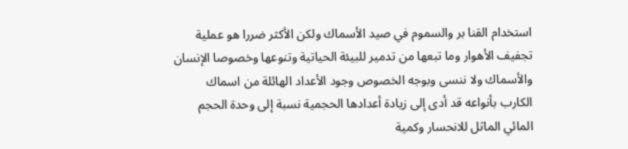استخدام القنا بر والسموم في صيد الأسماك ولكن الأكثر ضررا هو عملية تجفيف الأهوار وما تبعها من تدمير للبيئة الحياتية وتنوعها وخصوصا الإنسان والأسماك ولا ننسى وبوجه الخصوص وجود الأعداد الهائلة من اسماك الكارب بأنواعه قد أدى إلى زيادة أعدادها الحجمية نسبة إلى وحدة الحجم المائي الماثل للانحسار وكمية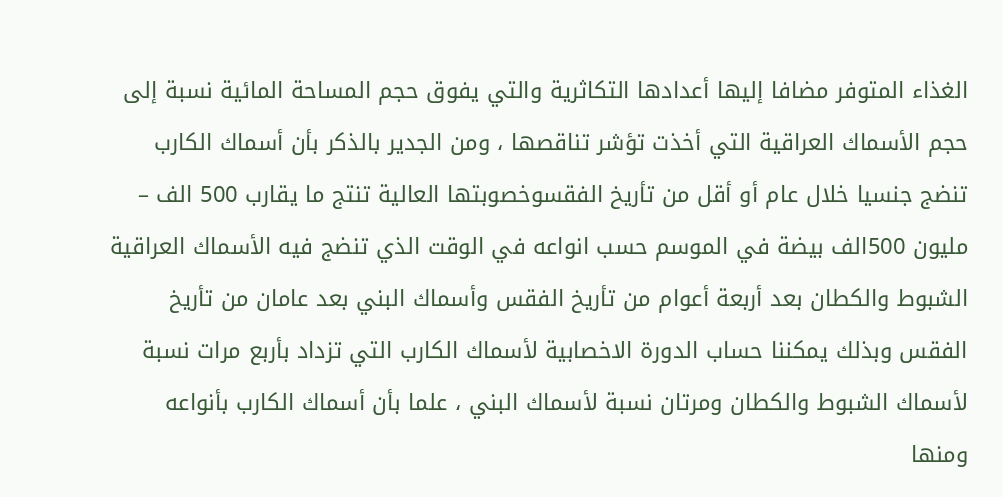الغذاء المتوفر مضافا إليها أعدادها التكاثرية والتي يفوق حجم المساحة المائية نسبة إلى حجم الأسماك العراقية التي أخذت تؤشر تناقصها ، ومن الجدير بالذكر بأن أسماك الكارب تنضج جنسيا خلال عام أو أقل من تأريخ الفقسوخصوبتها العالية تنتج ما يقارب 500 الف –  مليون 500الف بيضة في الموسم حسب انواعه في الوقت الذي تنضج فيه الأسماك العراقية الشبوط والكطان بعد أربعة أعوام من تأريخ الفقس وأسماك البني بعد عامان من تأريخ الفقس وبذلك يمكننا حساب الدورة الاخصابية لأسماك الكارب التي تزداد بأربع مرات نسبة لأسماك الشبوط والكطان ومرتان نسبة لأسماك البني ، علما بأن أسماك الكارب بأنواعه ومنها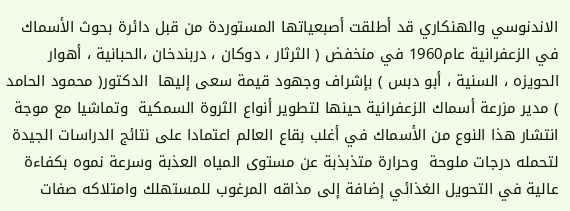الاندنوسي والهنكاري قد أطلقت أصبعياتها المستوردة من قبل دائرة بحوث الأسماك في الزعفرانية عام1960 في منخفض ( الثرثار ، دوكان ، دربندخان ،الحبانية ، أهوار الحويزه ، السنية ، أبو دبس ) بإشراف وجهود قيمة سعى إليها  الدكتور( محمود الحامد ) مدير مزرعة أسماك الزعفرانية حينها لتطوير أنواع الثروة السمكية  وتماشيا مع موجة انتشار هذا النوع من الأسماك في أغلب بقاع العالم اعتمادا على نتائج الدراسات الجيدة لتحمله درجات ملوحة  وحرارة متذبذبة عن مستوى المياه العذبة وسرعة نموه بكفاءة عالية في التحويل الغذائي إضافة إلى مذاقه المرغوب للمستهلك وامتلاكه صفات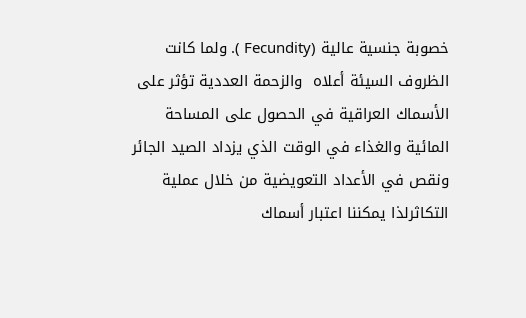خصوبة جنسية عالية (Fecundity ). ولما كانت الظروف السيئة أعلاه  والزحمة العددية تؤثر على الأسماك العراقية في الحصول على المساحة المائية والغذاء في الوقت الذي يزداد الصيد الجائر ونقص في الأعداد التعويضية من خلال عملية التكاثرلذا يمكننا اعتبار أسماك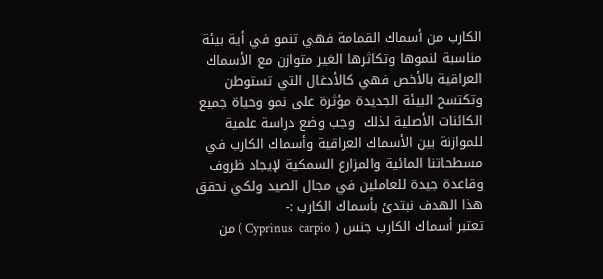الكارب من أسماك القمامة فهي تنمو في أية بيئة مناسبة لنموها وتكاثرها الغير متوازن مع الأسماك العراقية بالأخص فهي كالأدغال التي تستوطن وتكتسح البيئة الجديدة مؤثرة على نمو وحياة جميع الكائنات الأصلية لذلك  وجب وضع دراسة علمية للموازنة بين الأسماك العراقية وأسماك الكارب في مسطحاتنا المائية والمزارع السمكية لإيجاد ظروف وقاعدة جيدة للعاملين في مجال الصيد ولكي نحقق هذا الهدف نبتدئ بأسماك الكارب :-
تعتبر أسماك الكارب جنس ( Cyprinus  carpio ) من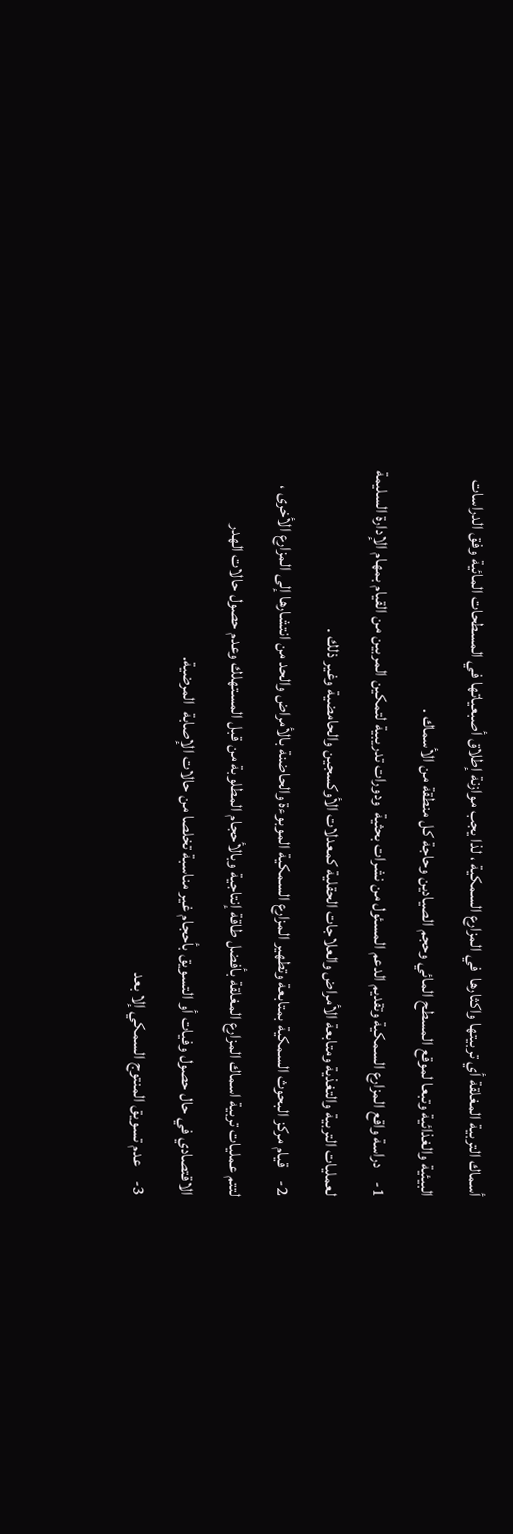أسماك التربية المغلقة أي تربيتها واكثارها  في المزارع السمكية ، لذا يجب موازنة إطلاق أصبعياتها في المسطحات المائية وفق الدراسات البيئية والغذائية وتبعا لموقع المسطح المائي وحجم الصيادين وحاجة كل منطقة من الأسماك .
1-    دراسة واقع المزارع السمكية وتقديم الدعم المسئول من نشرات بحثية  ودورات تدريبية لتمكين المربين من القيام بمهام الإدارة السليمة لعمليات التربية والتغذية ومتابعة الأمراض والعلاجات الحقلية كمعدلات الأوكسجين والحامضية وغير ذلك .
2-    قيام مركز البحوث السمكية بمتابعة وتطهير المزارع السمكية الموبوءة والحاضنة بالأمراض والحد من انتشارها إلى المزارع الأخرى ، لتتم عمليات تربية اسماك المزارع المغلقة بأفضل طاقة إنتاجية وبالأحجام المطلوبة من قبل المستهلك وعدم حصول حالات الهدر الاقتصادي في حال حصول وفيات أو التسويق بأحجام غير مناسبة تخلصا من حالات الإصابة  المرضية.
3-    عدم تسويق المنتوج السمكي إلا بعد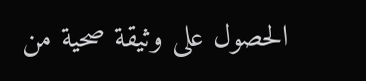الحصول على وثيقة صحية من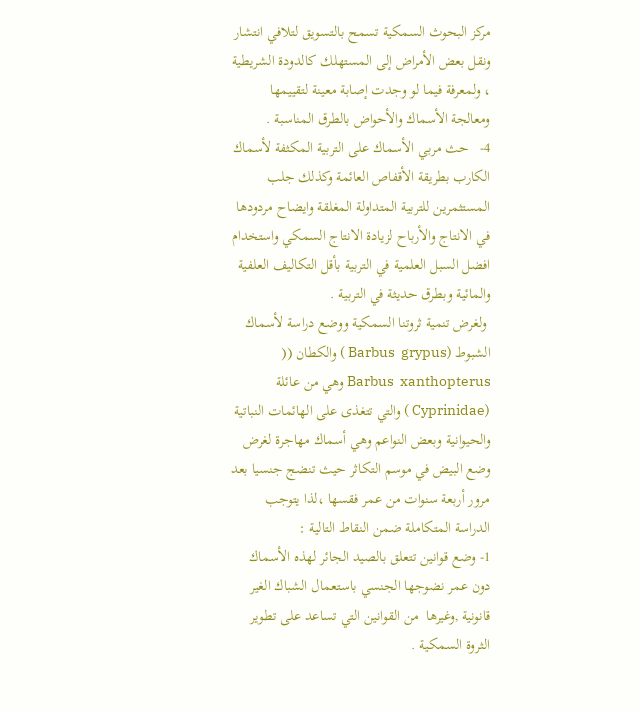مركز البحوث السمكية تسمح بالتسويق لتلافي انتشار ونقل بعض الأمراض إلى المستهلك كالدودة الشريطية ، ولمعرفة فيما لو وجدت إصابة معينة لتقييمها ومعالجة الأسماك والأحواض بالطرق المناسبة .
4-   حث مربي الأسماك على التربية المكثفة لأسماك الكارب بطريقة الأقفاص العائمة وكذلك جلب المستثمرين للتربية المتداولة المغلقة وايضاح مردودها في الانتاج والأرباح لزيادة الانتاج السمكي واستخدام افضل السبل العلمية في التربية بأقل التكاليف العلفية والمائية وبطرق حديثة في التربية .
 ولغرض تنمية ثروتنا السمكية ووضع دراسة لأسماك الشبوط (Barbus  grypus ) والكطان (( Barbus  xanthopterus وهي من عائلة (Cyprinidae ) والتي تتغذى على الهائمات النباتية والحيوانية وبعض النواعم وهي أسماك مهاجرة لغرض وضع البيض في موسم التكاثر حيث تنضج جنسيا بعد مرور أربعة سنوات من عمر فقسها ،لذا يتوجب الدراسة المتكاملة ضمن النقاط التالية :
1- وضع قوانين تتعلق بالصيد الجائر لهذه الأسماك دون عمر نضوجها الجنسي باستعمال الشباك الغير قانونية ,وغيرها  من القوانين التي تساعد على تطوير الثروة السمكية .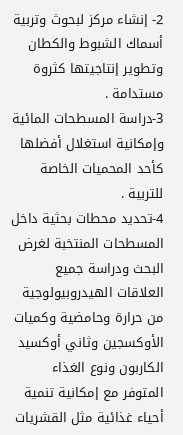2- إنشاء مركز لبحوث وتربية أسماك الشبوط والكطان وتطوير إنتاجيتها كثروة مستدامة .
3-دراسة المسطحات المائية وإمكانية استغلال أفضلها كأحد المحميات الخاصة للتربية .
4-تحديد محطات بحثية داخل المسطحات المنتخبة لغرض البحث ودراسة جميع العلاقات الهيدروبيولوجية من حرارة وحامضية وكميات الأوكسجين وثاني أوكسيد الكاربون ونوع الغذاء المتوفر مع إمكانية تنمية أحياء غذائية مثل القشريات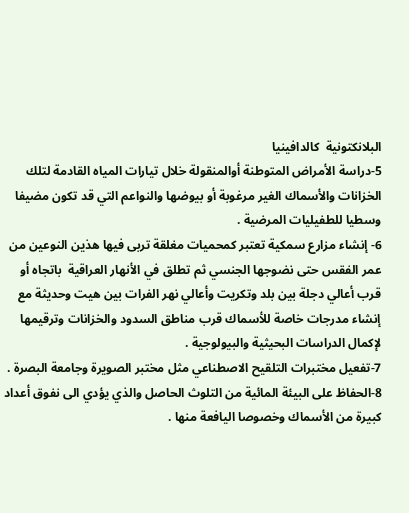البلانكتونية  كالدافينيا
5-دراسة الأمراض المتوطنة أوالمنقولة خلال تيارات المياه القادمة لتلك الخزانات والأسماك الغير مرغوبة أو بيوضها والنواعم التي قد تكون مضيفا وسطيا للطفيليات المرضية .
6- إنشاء مزارع سمكية تعتبر كمحميات مغلقة تربى فيها هذين النوعين من عمر الفقس حتى نضوجها الجنسي ثم تطلق في الأنهار العراقية  باتجاه أو قرب أعالي دجلة بين بلد وتكريت وأعالي نهر الفرات بين هيت وحديثة مع إنشاء مدرجات خاصة للأسماك قرب مناطق السدود والخزانات وترقيمها لإكمال الدراسات البحيثية والبيولوجية .
7-تفعيل مختبرات التلقيح الاصطناعي مثل مختبر الصويرة وجامعة البصرة .
8-الحفاظ على البيئة المائية من التلوث الحاصل والذي يؤدي الى نفوق أعداد كبيرة من الأسماك وخصوصا اليافعة منها .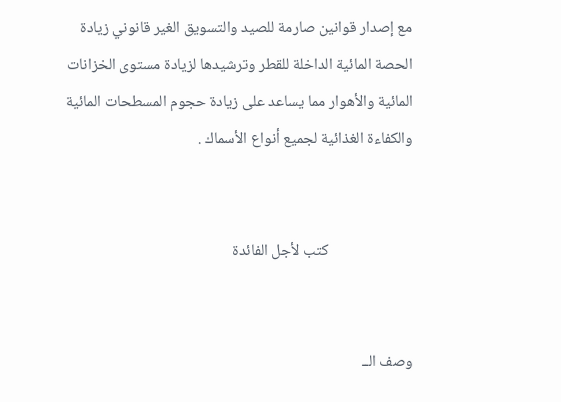مع إصدار قوانين صارمة للصيد والتسويق الغير قانوني زيادة الحصة المائية الداخلة للقطر وترشيدها لزيادة مستوى الخزانات المائية والأهوار مما يساعد على زيادة حجوم المسطحات المائية والكفاءة الغذائية لجميع أنواع الأسماك .


                        كتب لأجل الفائدة


وصف الــ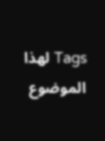Tags لهذا الموضوع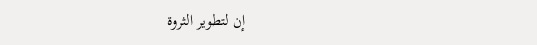إن لتطوير الثروة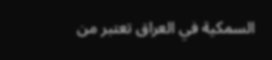السمكية في العراق تعتبر من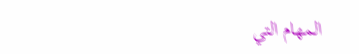المهام التي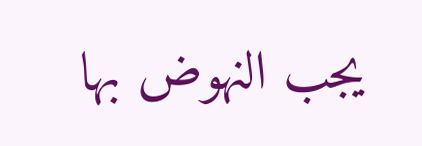يجب النهوض بها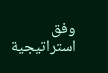وفق استراتيجية